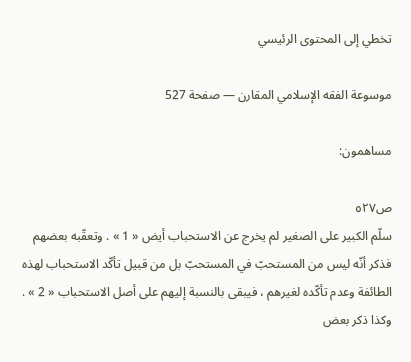تخطي إلى المحتوى الرئيسي

موسوعة الفقه الإسلامي المقارن — صفحة 527

مساهمون:

ص٥٢٧
سلّم الكبير على الصغير لم يخرج عن الاستحباب أيض « 1 » . وتعقّبه بعضهم فذكر أنّه ليس من المستحبّ في المستحبّ بل من قبيل تأكّد الاستحباب لهذه الطائفة وعدم تأكّده لغيرهم ، فيبقى بالنسبة إليهم على أصل الاستحباب « 2 » . وكذا ذكر بعض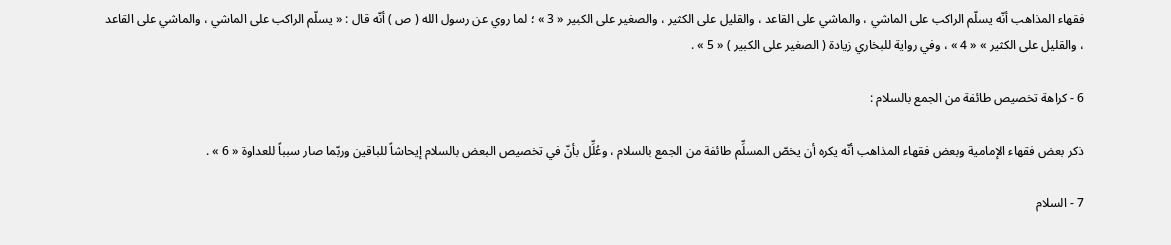فقهاء المذاهب أنّه يسلّم الراكب على الماشي ، والماشي على القاعد ، والقليل على الكثير ، والصغير على الكبير « 3 » ؛ لما روي عن رسول الله ( ص ) أنّه قال : « يسلّم الراكب على الماشي ، والماشي على القاعد ، والقليل على الكثير » « 4 » ، وفي رواية للبخاري زيادة ( الصغير على الكبير ) « 5 » .

6 - كراهة تخصيص طائفة من الجمع بالسلام :

ذكر بعض فقهاء الإمامية وبعض فقهاء المذاهب أنّه يكره أن يخصّ المسلِّم طائفة من الجمع بالسلام ، وعُلِّل بأنّ في تخصيص البعض بالسلام إيحاشاً للباقين وربّما صار سبباً للعداوة « 6 » .

7 - السلام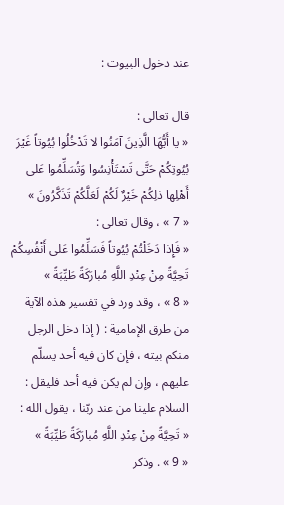عند دخول البيوت :

قال تعالى :
« يا أَيُّهَا الَّذِينَ آمَنُوا لا تَدْخُلُوا بُيُوتاً غَيْرَ بُيُوتِكُمْ حَتَّى تَسْتَأْنِسُوا وَتُسَلِّمُوا عَلى أَهْلِها ذلِكُمْ خَيْرٌ لَكُمْ لَعَلَّكُمْ تَذَكَّرُونَ »
« 7 » ، وقال تعالى :
« فَإِذا دَخَلْتُمْ بُيُوتاً فَسَلِّمُوا عَلى أَنْفُسِكُمْ تَحِيَّةً مِنْ عِنْدِ اللَّهِ مُبارَكَةً طَيِّبَةً »
« 8 » ، وقد ورد في تفسير هذه الآية من طرق الإمامية : ( إذا دخل الرجل منكم بيته ، فإن كان فيه أحد يسلّم عليهم ، وإن لم يكن فيه أحد فليقل : السلام علينا من عند ربّنا ، يقول الله :
« تَحِيَّةً مِنْ عِنْدِ اللَّهِ مُبارَكَةً طَيِّبَةً »
« 9 » . وذكر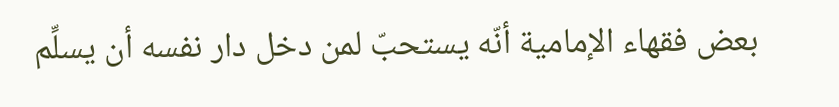بعض فقهاء الإمامية أنّه يستحبّ لمن دخل دار نفسه أن يسلِّم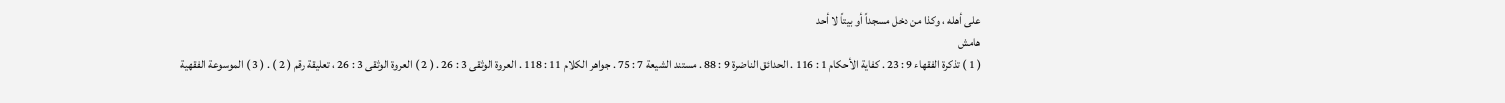على أهله ، وكذا من دخل مسجداً أو بيتاً لا أحد
هامش
( 1 ) تذكرة الفقهاء 9 : 23 . كفاية الأحكام 1 : 116 . الحدائق الناضرة 9 : 88 . مستند الشيعة 7 : 75 . جواهر الكلام 11 : 118 . العروة الوثقى 3 : 26 . ( 2 ) العروة الوثقى 3 : 26 ، تعليقة رقم ( 2 ) . ( 3 ) الموسوعة الفقهية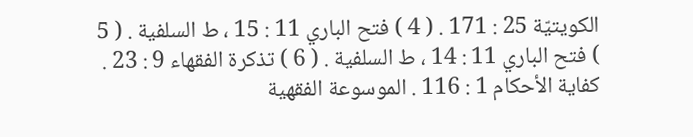الكويتيّة 25 : 171 . ( 4 ) فتح الباري 11 : 15 ، ط السلفية . ( 5 ) فتح الباري 11 : 14 ، ط السلفية . ( 6 ) تذكرة الفقهاء 9 : 23 . كفاية الأحكام 1 : 116 . الموسوعة الفقهية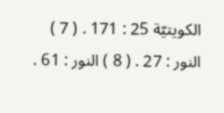الكويتيّة 25 : 171 . ( 7 ) النور : 27 . ( 8 ) النور : 61 .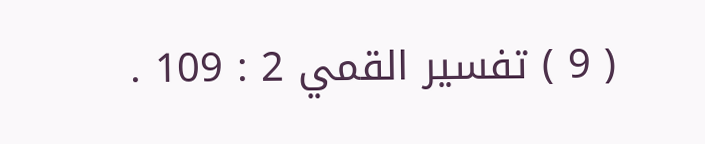( 9 ) تفسير القمي 2 : 109 .